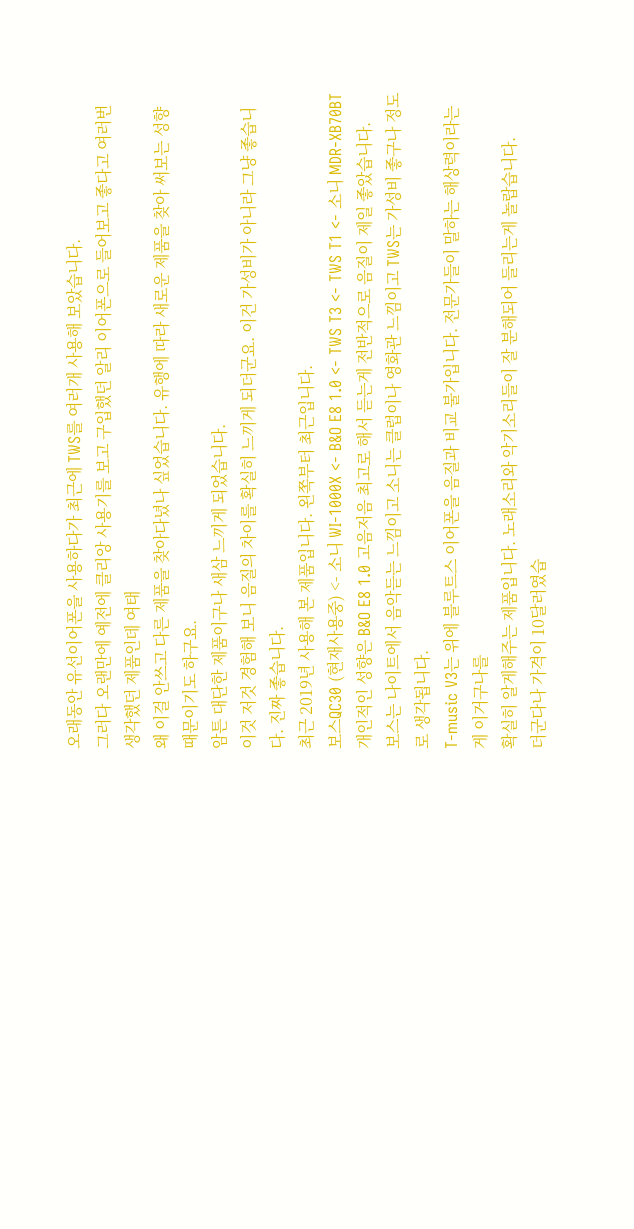오래동안 유선이어폰을 사용하다가 최근에 TWS를 여러개 사용해 보았습니다.
그러다 오랜만에 예전에 클리앙 사용기를 보고 구입했던 알리 이어폰으로 들어보고 좋다고 여러번 생각했던 제품인데 여태
왜 이걸 안쓰고 다른 제품을 찾아다녔나 싶었습니다. 유행에 따라 새로운 제품을 찾아 써보는 성향때문이기도 하구요.
암튼 대단한 제품이구나 새삼 느끼게 되었습니다.
이것 저것 경험해 보니 음질의 차이를 확실히 느끼게 되더군요. 이건 가성비가 아니라 그냥 좋습니다. 진짜 좋습니다.
최근 2019년 사용해 본 제품입니다. 왼쪽부터 최근입니다.
보스QC30 (현재사용중) <- 소니 WI-1000X <- B&O E8 1.0 <- TWS T3 <- TWS T1 <- 소니 MDR-XB70BT
개인적인 성향은 B&O E8 1.0 고음저음 최고로 해서 듣는게 전반적으로 음질이 제일 좋았습니다.
보스는 나이트에서 음악듣는 느낌이고 소니는 클럽이나 영화관 느낌이고 TWS는 가성비 좋구나 정도로 생각됩니다.
T-music V3는 위에 블루트스 이어폰을 음질과 비교 불가입니다. 전문가들이 말하는 해상력이라는게 이거구나를
확실히 알게해주는 제품입니다. 노래소리와 악기소리들이 잘 분해되어 들리는게 놀랍습니다.
더군다나 가격이 10달러였습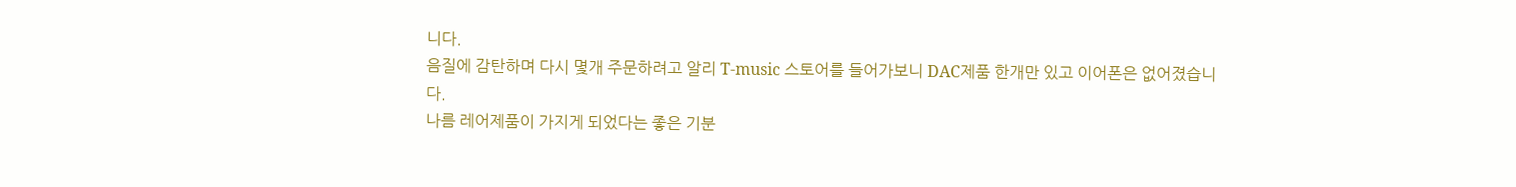니다.
음질에 감탄하며 다시 몇개 주문하려고 알리 T-music 스토어를 들어가보니 DAC제품 한개만 있고 이어폰은 없어졌습니다.
나름 레어제품이 가지게 되었다는 좋은 기분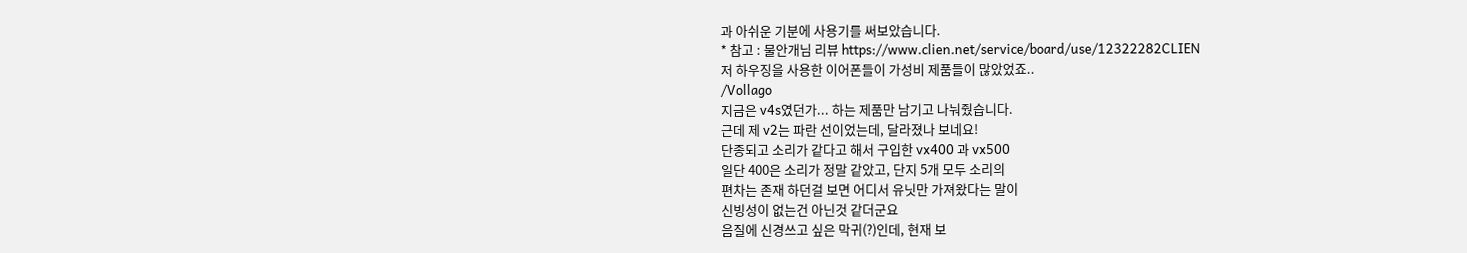과 아쉬운 기분에 사용기를 써보았습니다.
* 참고 : 물안개님 리뷰 https://www.clien.net/service/board/use/12322282CLIEN
저 하우징을 사용한 이어폰들이 가성비 제품들이 많았었죠..
/Vollago
지금은 v4s였던가... 하는 제품만 남기고 나눠줬습니다.
근데 제 v2는 파란 선이었는데, 달라졌나 보네요!
단종되고 소리가 같다고 해서 구입한 vx400 과 vx500
일단 400은 소리가 정말 같았고, 단지 5개 모두 소리의
편차는 존재 하던걸 보면 어디서 유닛만 가져왔다는 말이
신빙성이 없는건 아닌것 같더군요
음질에 신경쓰고 싶은 막귀(?)인데, 현재 보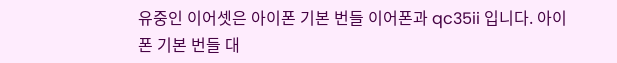유중인 이어셋은 아이폰 기본 번들 이어폰과 qc35ii 입니다. 아이폰 기본 번들 대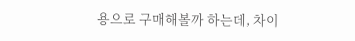용으로 구매해볼까 하는데, 차이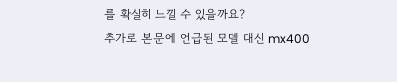를 확실히 느낄 수 있을까요?
추가로 본문에 언급된 모델 대신 mx400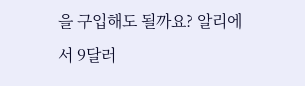을 구입해도 될까요? 알리에서 9달러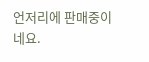언저리에 판매중이네요.